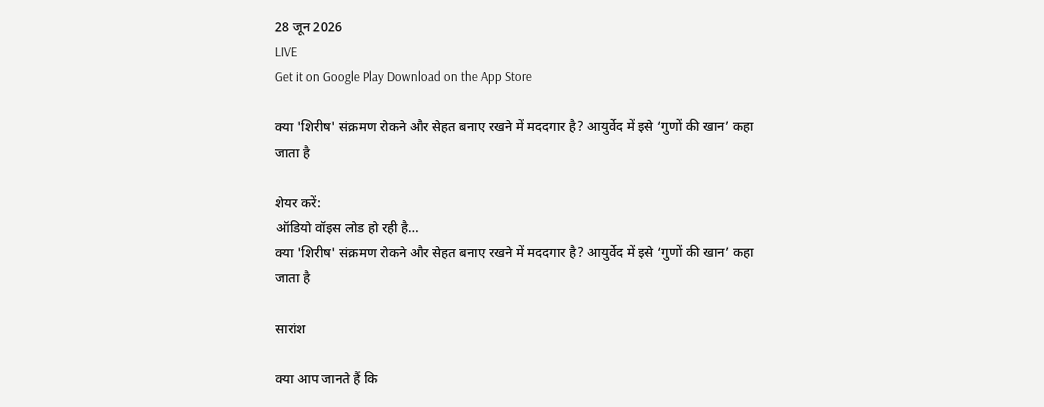28 जून 2026
LIVE
Get it on Google Play Download on the App Store

क्या 'शिरीष' संक्रमण रोकने और सेहत बनाए रखने में मददगार है? आयुर्वेद में इसे ‘गुणों की खान’ कहा जाता है

शेयर करें:
ऑडियो वॉइस लोड हो रही है…
क्या 'शिरीष' संक्रमण रोकने और सेहत बनाए रखने में मददगार है? आयुर्वेद में इसे ‘गुणों की खान’ कहा जाता है

सारांश

क्या आप जानते हैं कि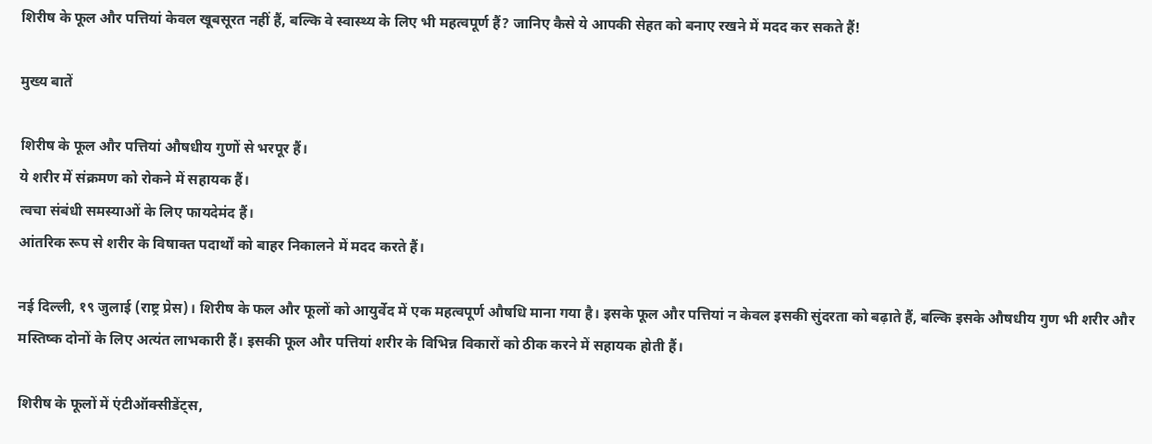शिरीष के फूल और पत्तियां केवल खूबसूरत नहीं हैं, बल्कि वे स्वास्थ्य के लिए भी महत्वपूर्ण हैं? जानिए कैसे ये आपकी सेहत को बनाए रखने में मदद कर सकते हैं!

मुख्य बातें

शिरीष के फूल और पत्तियां औषधीय गुणों से भरपूर हैं।
ये शरीर में संक्रमण को रोकने में सहायक हैं।
त्वचा संबंधी समस्याओं के लिए फायदेमंद हैं।
आंतरिक रूप से शरीर के विषाक्त पदार्थों को बाहर निकालने में मदद करते हैं।

नई दिल्ली, १९ जुलाई (राष्ट्र प्रेस)। शिरीष के फल और फूलों को आयुर्वेद में एक महत्वपूर्ण औषधि माना गया है। इसके फूल और पत्तियां न केवल इसकी सुंदरता को बढ़ाते हैं, बल्कि इसके औषधीय गुण भी शरीर और मस्तिष्क दोनों के लिए अत्यंत लाभकारी हैं। इसकी फूल और पत्तियां शरीर के विभिन्न विकारों को ठीक करने में सहायक होती हैं।

शिरीष के फूलों में एंटीऑक्सीडेंट्स,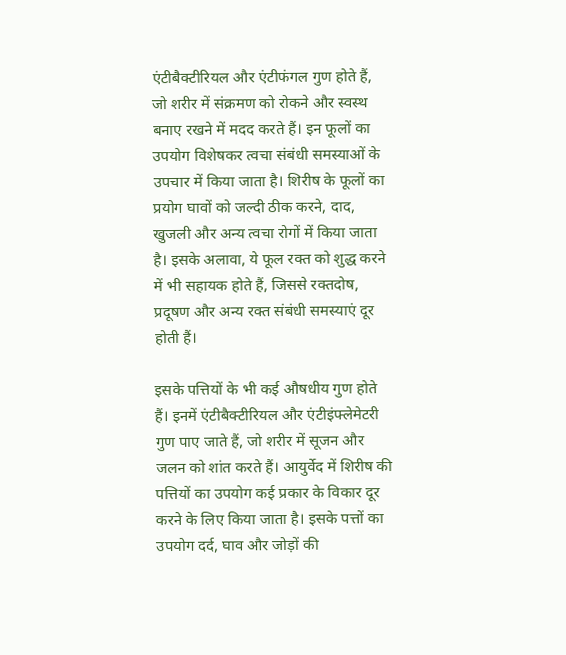एंटीबैक्टीरियल और एंटीफंगल गुण होते हैं, जो शरीर में संक्रमण को रोकने और स्वस्थ बनाए रखने में मदद करते हैं। इन फूलों का उपयोग विशेषकर त्वचा संबंधी समस्याओं के उपचार में किया जाता है। शिरीष के फूलों का प्रयोग घावों को जल्दी ठीक करने, दाद, खुजली और अन्य त्वचा रोगों में किया जाता है। इसके अलावा, ये फूल रक्त को शुद्ध करने में भी सहायक होते हैं, जिससे रक्तदोष, प्रदूषण और अन्य रक्त संबंधी समस्याएं दूर होती हैं।

इसके पत्तियों के भी कई औषधीय गुण होते हैं। इनमें एंटीबैक्टीरियल और एंटीइंफ्लेमेटरी गुण पाए जाते हैं, जो शरीर में सूजन और जलन को शांत करते हैं। आयुर्वेद में शिरीष की पत्तियों का उपयोग कई प्रकार के विकार दूर करने के लिए किया जाता है। इसके पत्तों का उपयोग दर्द, घाव और जोड़ों की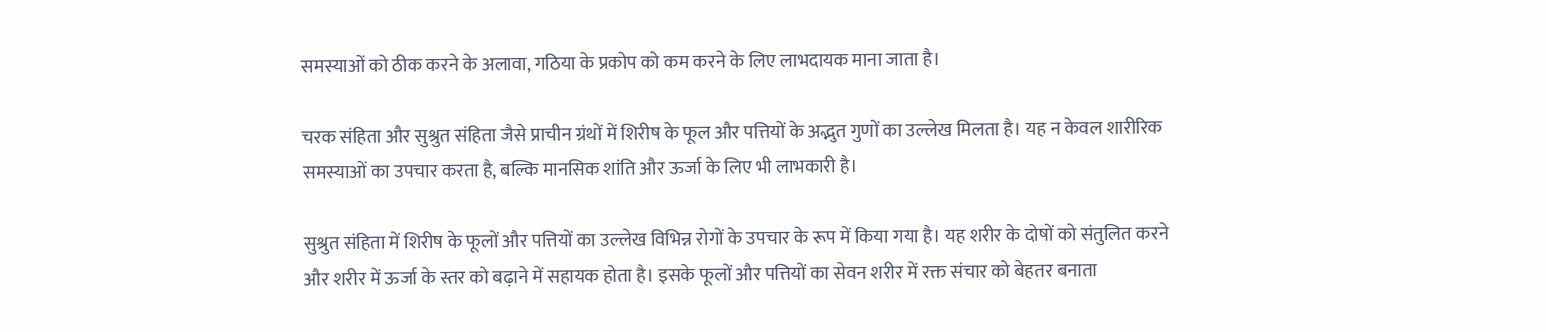समस्याओं को ठीक करने के अलावा, गठिया के प्रकोप को कम करने के लिए लाभदायक माना जाता है।

चरक संहिता और सुश्रुत संहिता जैसे प्राचीन ग्रंथों में शिरीष के फूल और पत्तियों के अद्भुत गुणों का उल्लेख मिलता है। यह न केवल शारीरिक समस्याओं का उपचार करता है, बल्कि मानसिक शांति और ऊर्जा के लिए भी लाभकारी है।

सुश्रुत संहिता में शिरीष के फूलों और पत्तियों का उल्लेख विभिन्न रोगों के उपचार के रूप में किया गया है। यह शरीर के दोषों को संतुलित करने और शरीर में ऊर्जा के स्तर को बढ़ाने में सहायक होता है। इसके फूलों और पत्तियों का सेवन शरीर में रक्त संचार को बेहतर बनाता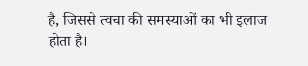है, जिससे त्वचा की समस्याओं का भी इलाज होता है।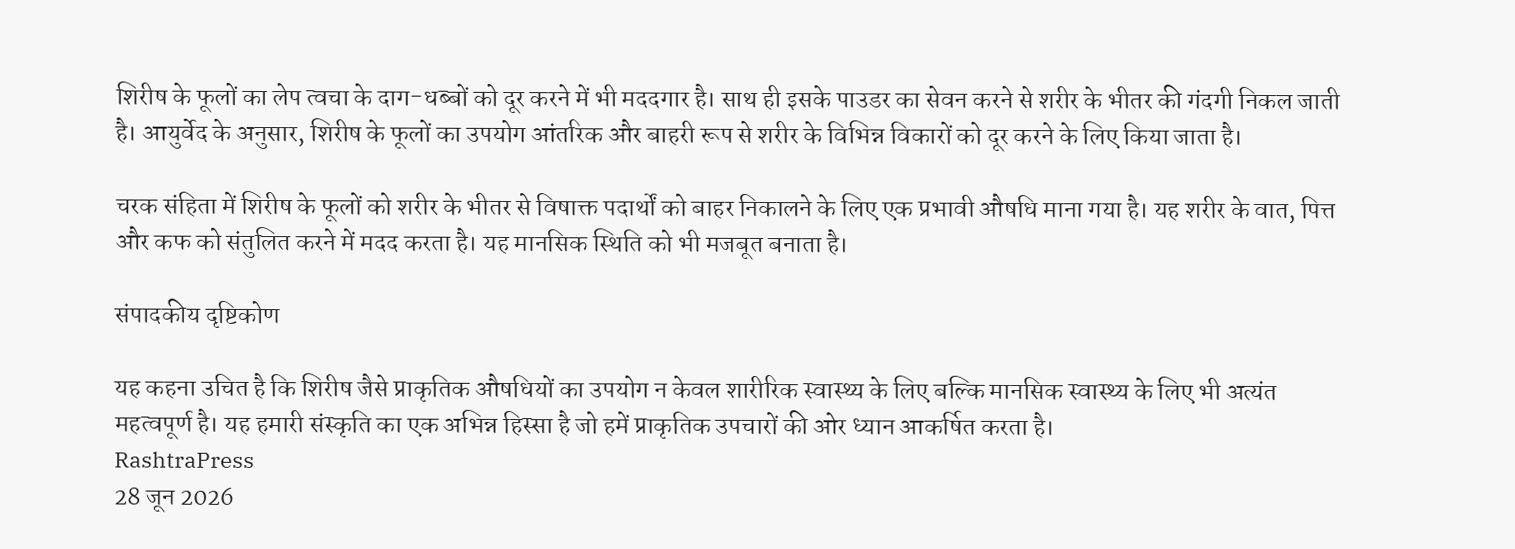शिरीष के फूलों का लेप त्वचा के दाग-धब्बों को दूर करने में भी मददगार है। साथ ही इसके पाउडर का सेवन करने से शरीर के भीतर की गंदगी निकल जाती है। आयुर्वेद के अनुसार, शिरीष के फूलों का उपयोग आंतरिक और बाहरी रूप से शरीर के विभिन्न विकारों को दूर करने के लिए किया जाता है।

चरक संहिता में शिरीष के फूलों को शरीर के भीतर से विषाक्त पदार्थों को बाहर निकालने के लिए एक प्रभावी औषधि माना गया है। यह शरीर के वात, पित्त और कफ को संतुलित करने में मदद करता है। यह मानसिक स्थिति को भी मजबूत बनाता है।

संपादकीय दृष्टिकोण

यह कहना उचित है कि शिरीष जैसे प्राकृतिक औषधियों का उपयोग न केवल शारीरिक स्वास्थ्य के लिए बल्कि मानसिक स्वास्थ्य के लिए भी अत्यंत महत्वपूर्ण है। यह हमारी संस्कृति का एक अभिन्न हिस्सा है जो हमें प्राकृतिक उपचारों की ओर ध्यान आकर्षित करता है।
RashtraPress
28 जून 2026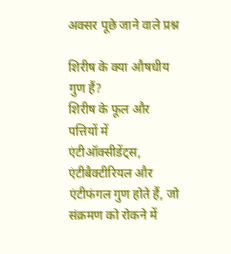अक्सर पूछे जाने वाले प्रश्न

शिरीष के क्या औषधीय गुण हैं?
शिरीष के फूल और पत्तियों में एंटीऑक्सीडेंट्स, एंटीबैक्टीरियल और एंटीफंगल गुण होते हैं, जो संक्रमण को रोकने में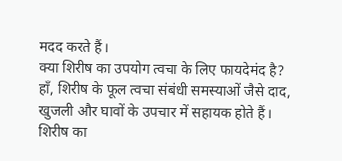मदद करते हैं।
क्या शिरीष का उपयोग त्वचा के लिए फायदेमंद है?
हाँ, शिरीष के फूल त्वचा संबंधी समस्याओं जैसे दाद, खुजली और घावों के उपचार में सहायक होते हैं।
शिरीष का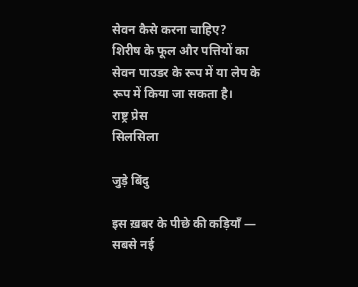सेवन कैसे करना चाहिए?
शिरीष के फूल और पत्तियों का सेवन पाउडर के रूप में या लेप के रूप में किया जा सकता है।
राष्ट्र प्रेस
सिलसिला

जुड़े बिंदु

इस ख़बर के पीछे की कड़ियाँ — सबसे नई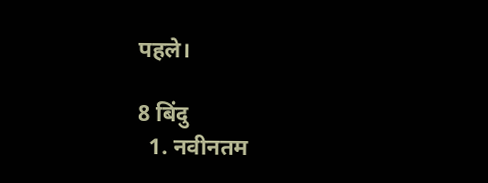पहले।

8 बिंदु
  1. नवीनतम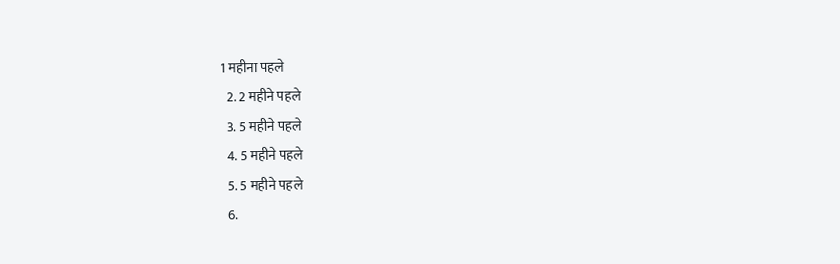1 महीना पहले
  2. 2 महीने पहले
  3. 5 महीने पहले
  4. 5 महीने पहले
  5. 5 महीने पहले
  6.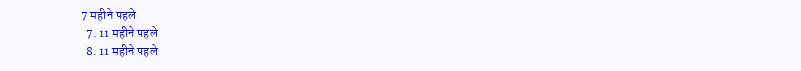7 महीने पहले
  7. 11 महीने पहले
  8. 11 महीने पहले